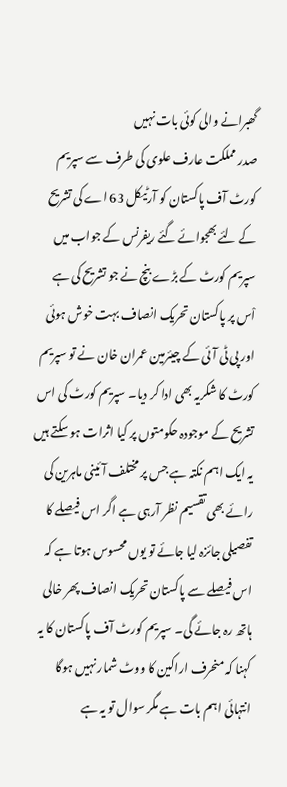گھبرانے والی کوئی بات نہیں
صدر مملکت عارف علوی کی طرف سے سپریم کورٹ آف پاکستان کو آرٹیکل 63 اے کی تشریح کے لئے بھجوائے گئے ریفرنس کے جواب میں سپریم کورٹ کے بڑے بنچ نے جو تشریح کی ہے اْس پر پاکستان تحریک انصاف بہت خوش ہوئی اور پی ٹی آئی کے چیئرمین عمران خان نے تو سپریم کورٹ کا شکریہ بھی ادا کر دیا۔ سپریم کورٹ کی اس تشریح کے موجودہ حکومتوں پر کیا اثرات ہو سکتے ہیں یہ ایک اہم نکتہ ہے جس پر مختلف آئینی ماہرین کی رائے بھی تقسیم نظر آرہی ہے اگر اس فیصلے کا تفصیلی جائزہ لیا جائے تو یوں محسوس ہوتا ہے کہ اس فیصلے سے پاکستان تحریک انصاف پھر خالی ہاتھ رہ جائے گی۔ سپریم کورٹ آف پاکستان کا یہ کہنا کہ منحرف اراکین کا ووٹ شمار نہیں ہوگا انتہائی اہم بات ہے مگر سوال تو یہ ہے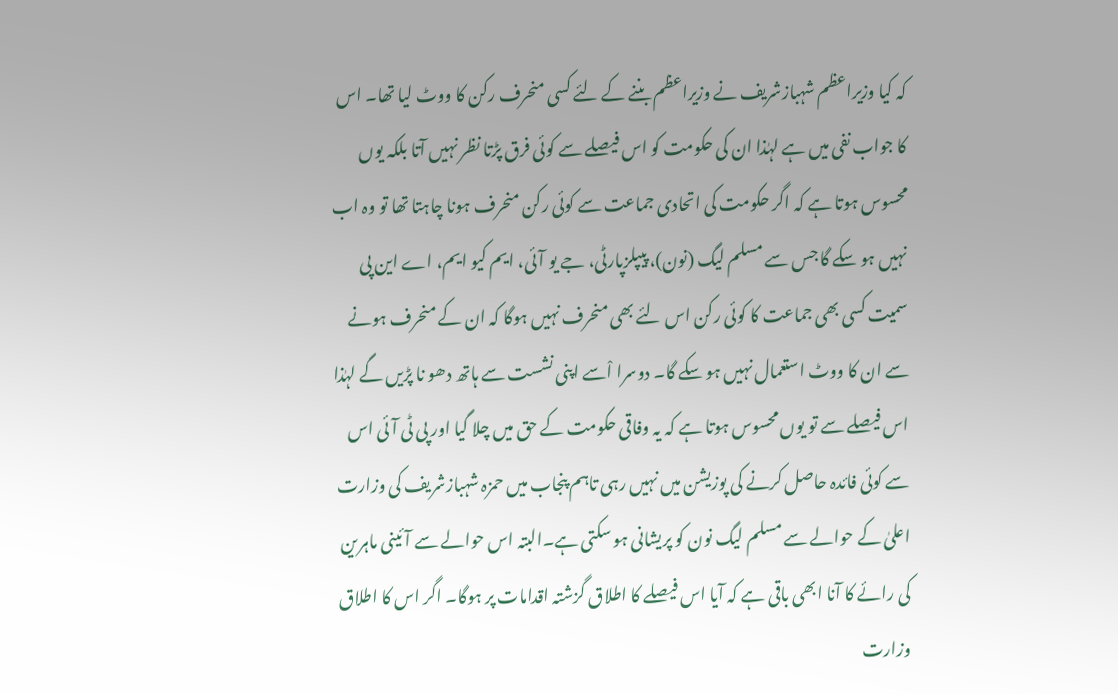کہ کیا وزیراعظم شہبازشریف نے وزیراعظم بننے کے لئے کسی منحرف رکن کا ووٹ لیا تھا۔ اس کا جواب نفی میں ہے لہٰذا ان کی حکومت کو اس فیصلے سے کوئی فرق پڑتا نظر نہیں آتا بلکہ یوں محسوس ہوتا ہے کہ اگر حکومت کی اتحادی جماعت سے کوئی رکن منحرف ہونا چاہتا تھا تو وہ اب نہیں ہو سکے گا جس سے مسلم لیگ (نون)، پیپلزپارٹی، جے یو آئی، ایم کیو ایم، اے این پی سمیت کسی بھی جماعت کا کوئی رکن اس لئے بھی منحرف نہیں ہوگا کہ ان کے منحرف ہونے سے ان کا ووٹ استعمال نہیں ہو سکے گا۔ دوسرا اْسے اپنی نشست سے ہاتھ دھو نا پڑیں گے لہٰذا اس فیصلے سے تو یوں محسوس ہوتا ہے کہ یہ وفاقی حکومت کے حق میں چلا گیا اور پی ٹی آئی اس سے کوئی فائدہ حاصل کرنے کی پوزیشن میں نہیں رہی تاہم پنجاب میں حمزہ شہبازشریف کی وزارت اعلیٰ کے حوالے سے مسلم لیگ نون کو پریشانی ہو سکتی ہے۔البتہ اس حوالے سے آئینی ماہرین کی رائے کا آنا ابھی باقی ہے کہ آیا اس فیصلے کا اطلاق گزشتہ اقدامات پر ہوگا۔ اگر اس کا اطلاق وزارت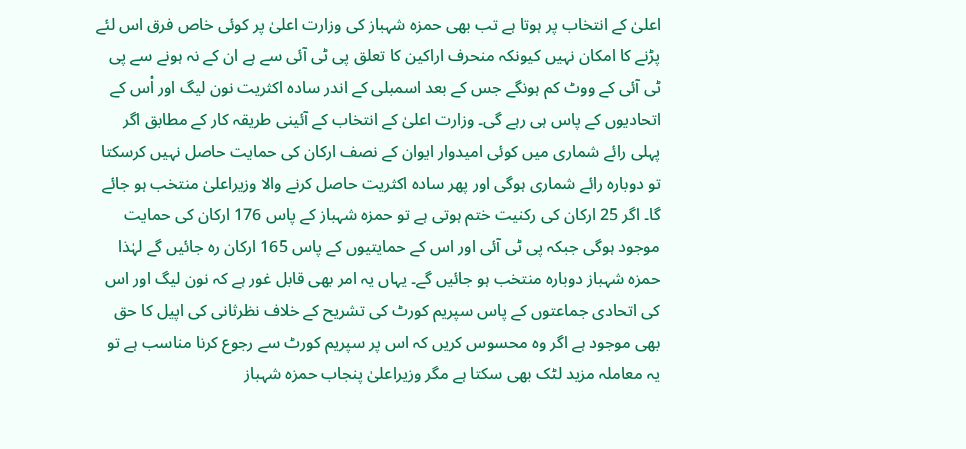اعلیٰ کے انتخاب پر ہوتا ہے تب بھی حمزہ شہباز کی وزارت اعلیٰ پر کوئی خاص فرق اس لئے پڑنے کا امکان نہیں کیونکہ منحرف اراکین کا تعلق پی ٹی آئی سے ہے ان کے نہ ہونے سے پی ٹی آئی کے ووٹ کم ہونگے جس کے بعد اسمبلی کے اندر سادہ اکثریت نون لیگ اور اْس کے اتحادیوں کے پاس ہی رہے گی۔ وزارت اعلیٰ کے انتخاب کے آئینی طریقہ کار کے مطابق اگر پہلی رائے شماری میں کوئی امیدوار ایوان کے نصف ارکان کی حمایت حاصل نہیں کرسکتا تو دوبارہ رائے شماری ہوگی اور پھر سادہ اکثریت حاصل کرنے والا وزیراعلیٰ منتخب ہو جائے گا۔ اگر 25 ارکان کی رکنیت ختم ہوتی ہے تو حمزہ شہباز کے پاس 176 ارکان کی حمایت موجود ہوگی جبکہ پی ٹی آئی اور اس کے حمایتیوں کے پاس 165 ارکان رہ جائیں گے لہٰذا حمزہ شہباز دوبارہ منتخب ہو جائیں گے۔ یہاں یہ امر بھی قابل غور ہے کہ نون لیگ اور اس کی اتحادی جماعتوں کے پاس سپریم کورٹ کی تشریح کے خلاف نظرثانی کی اپیل کا حق بھی موجود ہے اگر وہ محسوس کریں کہ اس پر سپریم کورٹ سے رجوع کرنا مناسب ہے تو یہ معاملہ مزید لٹک بھی سکتا ہے مگر وزیراعلیٰ پنجاب حمزہ شہباز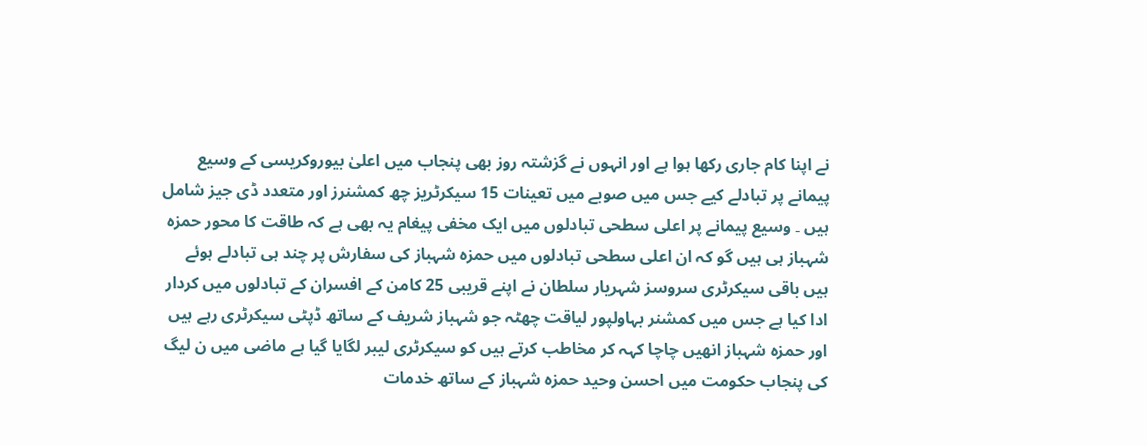نے اپنا کام جاری رکھا ہوا ہے اور انہوں نے گزشتہ روز بھی پنجاب میں اعلیٰ بیوروکریسی کے وسیع پیمانے پر تبادلے کیے جس میں صوبے میں تعینات 15 سیکرٹریز چھ کمشنرز اور متعدد ڈی جیز شامل ہیں ۔ وسیع پیمانے پر اعلی سطحی تبادلوں میں ایک مخفی پیغام یہ بھی ہے کہ طاقت کا محور حمزہ شہباز ہی ہیں گو کہ ان اعلی سطحی تبادلوں میں حمزہ شہباز کی سفارش پر چند ہی تبادلے ہوئے ہیں باقی سیکرٹری سروسز شہریار سلطان نے اپنے قریبی 25 کامن کے افسران کے تبادلوں میں کردار ادا کیا ہے جس میں کمشنر بہاولپور لیاقت چھٹہ جو شہباز شریف کے ساتھ ڈپٹی سیکرٹری رہے ہیں اور حمزہ شہباز انھیں چاچا کہہ کر مخاطب کرتے ہیں کو سیکرٹری لیبر لگایا گیا ہے ماضی میں ن لیگ کی پنجاب حکومت میں احسن وحید حمزہ شہباز کے ساتھ خدمات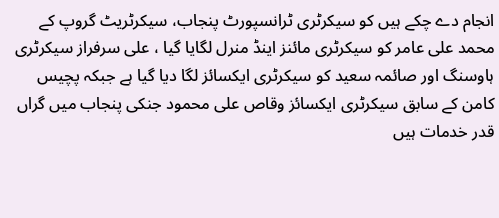انجام دے چکے ہیں کو سیکرٹری ٹرانسپورٹ پنجاب، سیکرٹریٹ گروپ کے محمد علی عامر کو سیکرٹری مائنز اینڈ منرل لگایا گیا ، علی سرفراز سیکرٹری ہاوسنگ اور صائمہ سعید کو سیکرٹری ایکسائز لگا دیا گیا ہے جبکہ پچیس کامن کے سابق سیکرٹری ایکسائز وقاص علی محمود جنکی پنجاب میں گراں قدر خدمات ہیں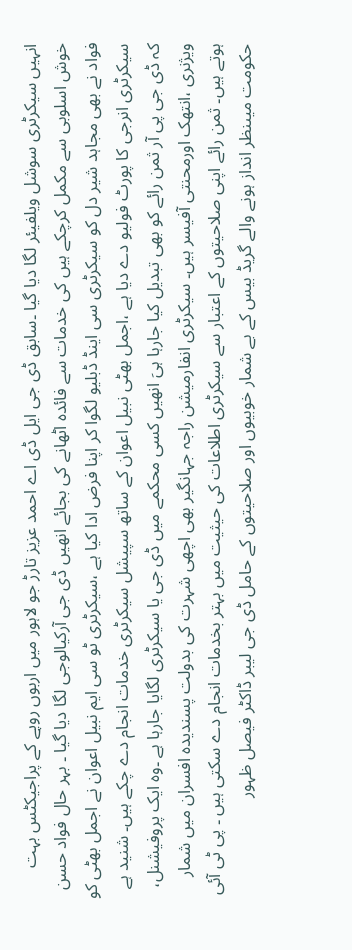انہیں سیکرٹری سوشل ویلفیئر لگا دیا گیا ۔سابق ڈی جی ایل ڈی اے احمد عزیز تارڑ جو لاہور میں اربوں روپے کے پراجیکٹس بہت خوش اسلوبی سے مکمل کرچکے ہیں کی خدمات سے فائدہ اٹھانے کی بجائے انھیں ڈی جی آرکیالوجی لگا دیا گیا ۔ بہر حال فواد حسن فواد نے بھی مجاہد شیر دل کو سیکرٹری سی اینڈ ڈبلیو لگوا کر اپنا فرض ادا کیا ہے ،سیکرٹری ٹو سی ایم نبیل اعوان نے اجمل بھٹی کو سیکرٹری انرجی کا پورٹ فولیو دے دیا ہے ،اجمل بھٹی نبیل اعوان کے ساتھ سپیشل سیکرٹری خدمات انجام دے چکے ہیں۔ شنید ہے کہ ڈی جی پی آر ثمن رائے کو بھی تبدیل کیا جارہا ہیَ انھیں کسی محکمے میں ڈی جی یا سیکرٹری لگایا جارہا ہے ۔وہ ایک پروفیشنل، ویژنری ،انتھک اورمحنتی آفیسر ہیں۔ سیکرٹری انفارمیشن راجہ جہانگیر بھی اچھی شہرت کی بدولت پسندیدہ افسران میں شمار ہوتے ہیں۔ ثمن رائے اپنی صلاحیتوں کے اعتبار سے سیکرٹری اطلاعات کی حیثیت میں بہتر بخدمات انجام دے سکتی ہیں ۔ پی ٹی آئی حکومت میںنظر انداز ہونے والے گریڈ بیس کے بے شمار خوبیوں اور صلاحیتوں کے حامل ڈی جی لیبر ڈاکٹر فیصل ظہور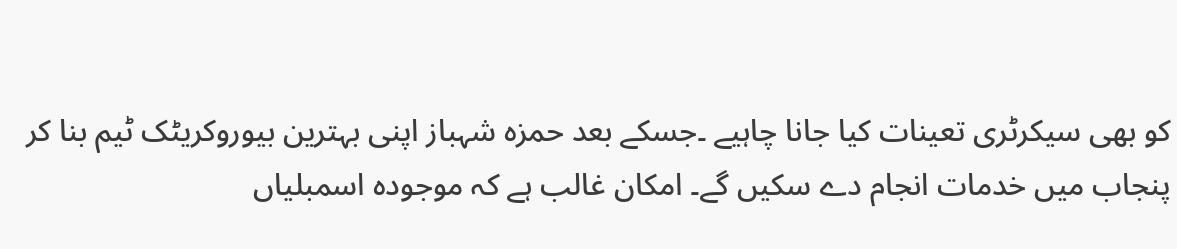کو بھی سیکرٹری تعینات کیا جانا چاہیے ۔جسکے بعد حمزہ شہباز اپنی بہترین بیوروکریٹک ٹیم بنا کر پنجاب میں خدمات انجام دے سکیں گے۔ امکان غالب ہے کہ موجودہ اسمبلیاں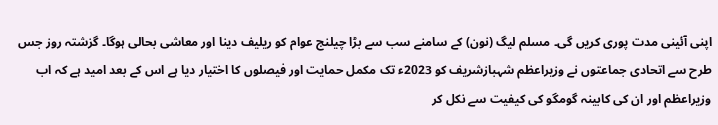اپنی آئینی مدت پوری کریں گی۔ مسلم لیگ (نون) کے سامنے سب سے بڑا چیلنج عوام کو ریلیف دینا اور معاشی بحالی ہوگا۔ گزشتہ روز جس طرح سے اتحادی جماعتوں نے وزیراعظم شہبازشریف کو 2023ء تک مکمل حمایت اور فیصلوں کا اختیار دیا ہے اس کے بعد امید ہے کہ اب وزیراعظم اور ان کی کابینہ گومگو کی کیفیت سے نکل کر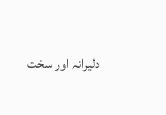دلیرانہ اور سخت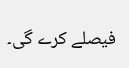فیصلے کرے گی۔